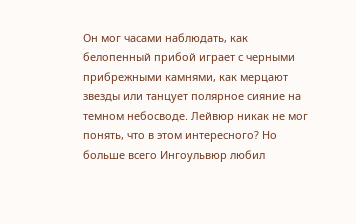Он мог часами наблюдать, как белопенный прибой играет с черными прибрежными камнями, как мерцают звезды или танцует полярное сияние на темном небосводе. Лейвюр никак не мог понять, что в этом интересного? Но больше всего Ингоульвюр любил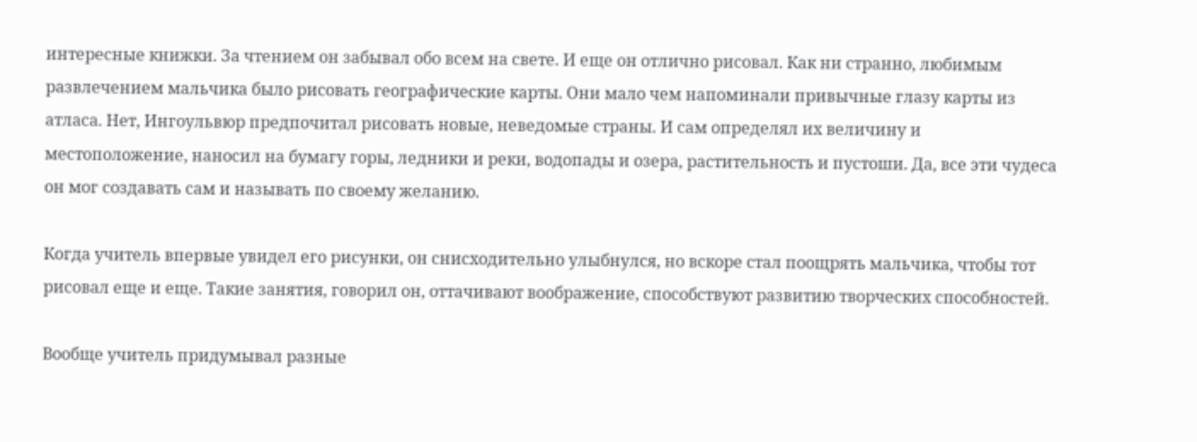интересные книжки. За чтением он забывал обо всем на свете. И еще он отлично рисовал. Как ни странно, любимым развлечением мальчика было рисовать географические карты. Они мало чем напоминали привычные глазу карты из атласа. Нет, Ингоульвюр предпочитал рисовать новые, неведомые страны. И сам определял их величину и местоположение, наносил на бумагу горы, ледники и реки, водопады и озера, растительность и пустоши. Да, все эти чудеса он мог создавать сам и называть по своему желанию.

Когда учитель впервые увидел его рисунки, он снисходительно улыбнулся, но вскоре стал поощрять мальчика, чтобы тот рисовал еще и еще. Такие занятия, говорил он, оттачивают воображение, способствуют развитию творческих способностей.

Вообще учитель придумывал разные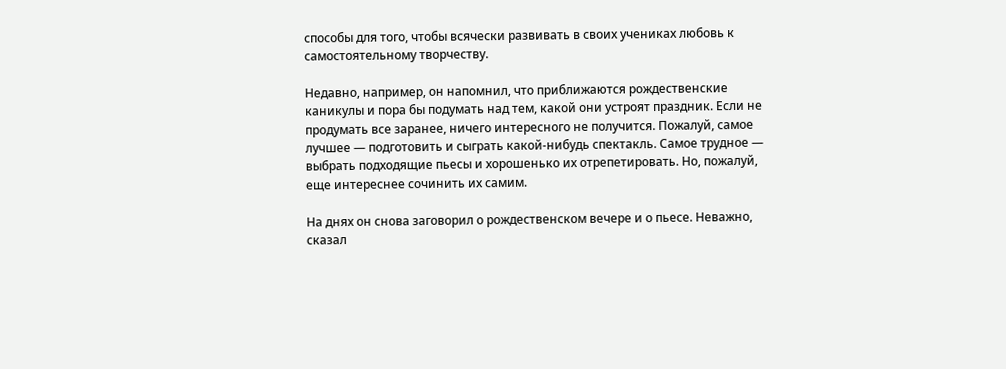способы для того, чтобы всячески развивать в своих учениках любовь к самостоятельному творчеству.

Недавно, например, он напомнил, что приближаются рождественские каникулы и пора бы подумать над тем, какой они устроят праздник. Если не продумать все заранее, ничего интересного не получится. Пожалуй, самое лучшее — подготовить и сыграть какой-нибудь спектакль. Самое трудное — выбрать подходящие пьесы и хорошенько их отрепетировать. Но, пожалуй, еще интереснее сочинить их самим.

На днях он снова заговорил о рождественском вечере и о пьесе. Неважно, сказал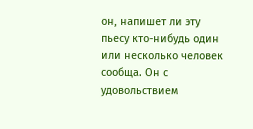он, напишет ли эту пьесу кто-нибудь один или несколько человек сообща. Он с удовольствием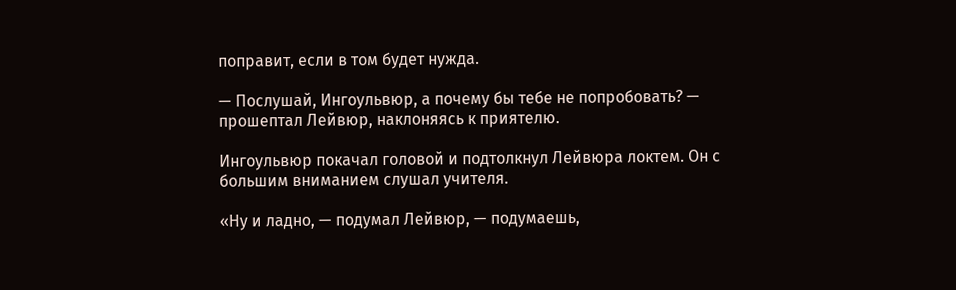поправит, если в том будет нужда.

— Послушай, Ингоульвюр, а почему бы тебе не попробовать? — прошептал Лейвюр, наклоняясь к приятелю.

Ингоульвюр покачал головой и подтолкнул Лейвюра локтем. Он с большим вниманием слушал учителя.

«Ну и ладно, — подумал Лейвюр, — подумаешь,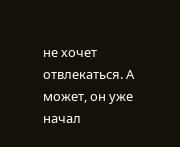не хочет отвлекаться. А может, он уже начал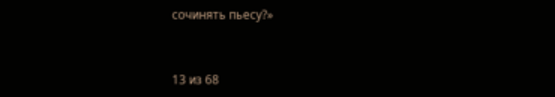сочинять пьесу?»



13 из 68